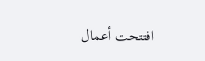افتتحت أعمال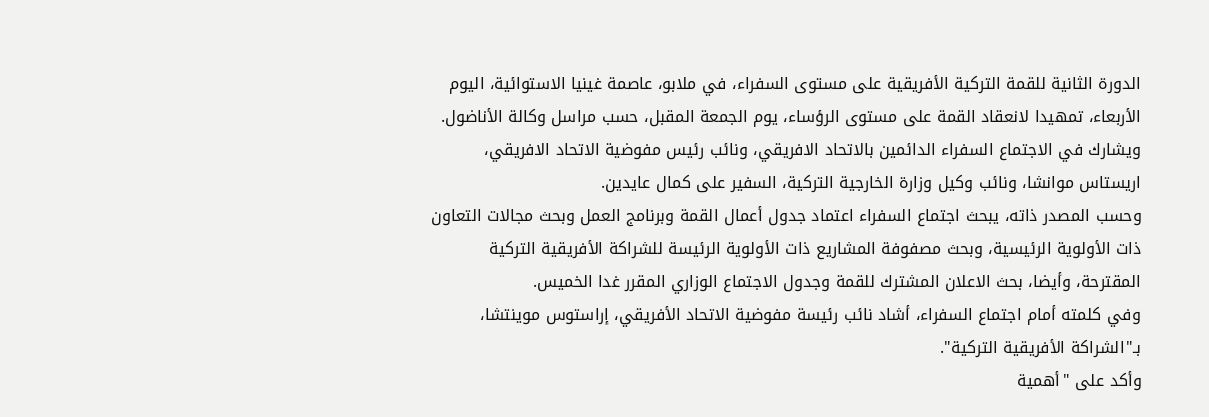الدورة الثانية للقمة التركية الأفريقية على مستوى السفراء، في ملابو، عاصمة غينيا الاستوائية، اليوم الأربعاء، تمهيدا لانعقاد القمة على مستوى الرؤساء، يوم الجمعة المقبل، حسب مراسل وكالة الأناضول.
ويشارك في الاجتماع السفراء الدائمين بالاتحاد الافريقي، ونائب رئيس مفوضية الاتحاد الافريقي، اريستاس موانشا، ونائب وكيل وزارة الخارجية التركية، السفير على كمال عايدين.
وحسب المصدر ذاته، يبحث اجتماع السفراء اعتماد جدول أعمال القمة وبرنامج العمل وبحث مجالات التعاون ذات الأولوية الرئيسية، وبحث مصفوفة المشاريع ذات الأولوية الرئيسة للشراكة الأفريقية التركية المقترحة، وأيضا، بحث الاعلان المشترك للقمة وجدول الاجتماع الوزاري المقرر غدا الخميس.
وفي كلمته أمام اجتماع السفراء، أشاد نائب رئيسة مفوضية الاتحاد الأفريقي، إراستوس موينتشا، بـ"الشراكة الأفريقية التركية".
وأكد على "أهمية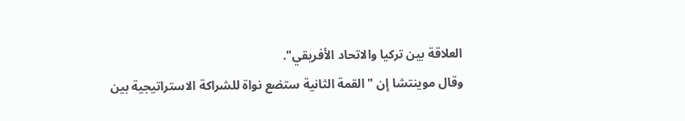العلاقة بين تركيا والاتحاد الأفريقي".
وقال موينتشا إن "القمة الثانية ستضع نواة للشراكة الاستراتيجية بين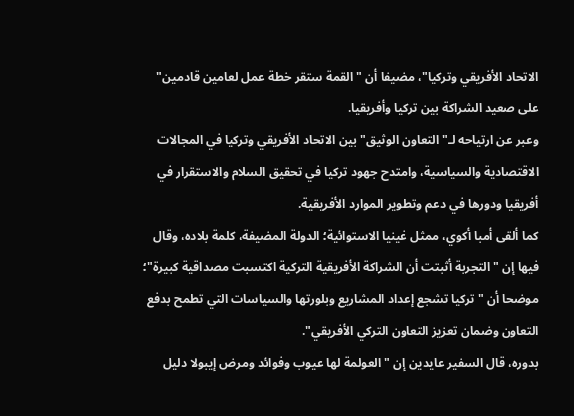الاتحاد الأفريقي وتركيا"، مضيفا أن "القمة ستقر خطة عمل لعامين قادمين" على صعيد الشراكة بين تركيا وأفريقيا.
وعبر عن ارتياحه لـ"التعاون الوثيق" بين الاتحاد الأفريقي وتركيا في المجالات الاقتصادية والسياسية، وامتدح جهود تركيا في تحقيق السلام والاستقرار في أفريقيا ودورها في دعم وتطوير الموارد الأفريقية.
كما ألقى أمبا أكوي، ممثل غينيا الاستوائية؛ الدولة المضيفة، كلمة بلاده، وقال فيها إن "التجربة أثبتت أن الشراكة الأفريقية التركية اكتسبت مصداقية كبيرة"؛ موضحا أن "تركيا تشجع إعداد المشاريع وبلورتها والسياسات التي تطمح بدفع التعاون وضمان تعزيز التعاون التركي الأفريقي".
بدوره، قال السفير عايدين إن "العولمة لها عيوب وفوائد ومرض إيبولا دليل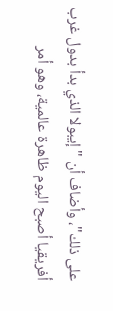على ذلك"، وأضاف أن "إيبولا الذي بدأ بدول غرب أفريقيا أصبح اليوم ظاهرة عالمية، وهو أمر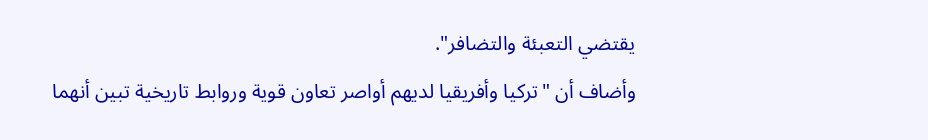يقتضي التعبئة والتضافر".
وأضاف أن "تركيا وأفريقيا لديهم أواصر تعاون قوية وروابط تاريخية تبين أنهما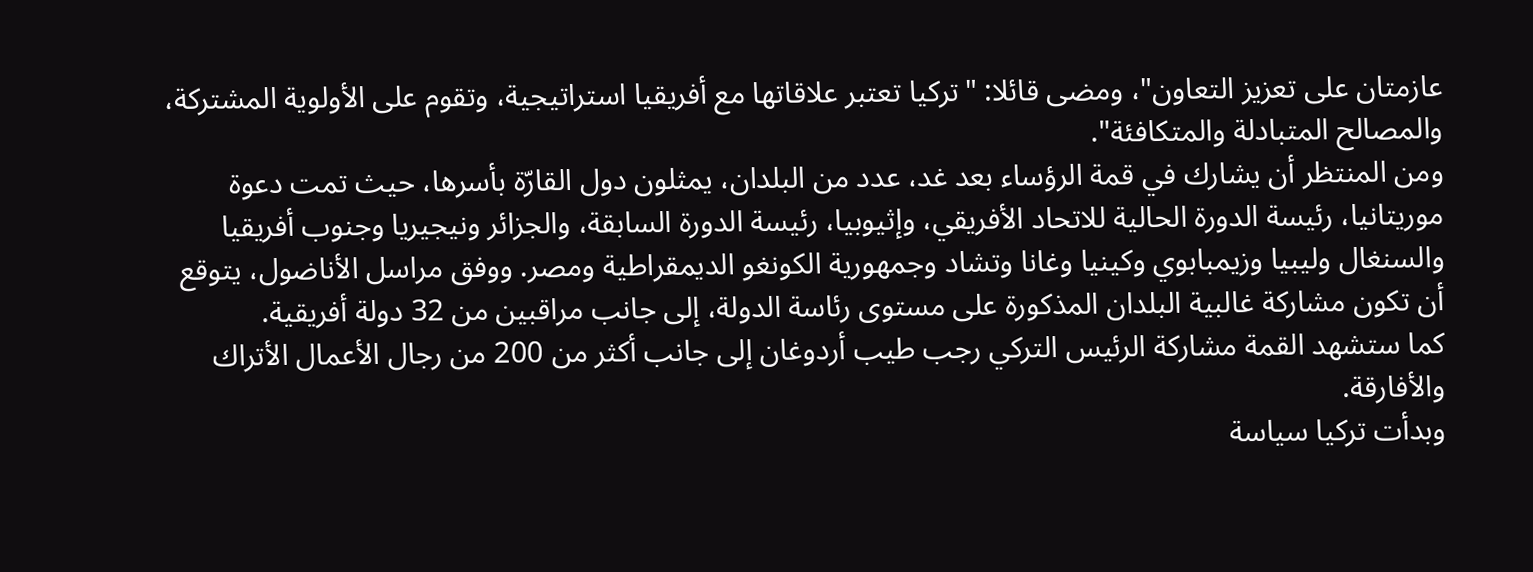عازمتان على تعزيز التعاون"، ومضى قائلا: "تركيا تعتبر علاقاتها مع أفريقيا استراتيجية، وتقوم على الأولوية المشتركة، والمصالح المتبادلة والمتكافئة".
ومن المنتظر أن يشارك في قمة الرؤساء بعد غد، عدد من البلدان، يمثلون دول القارّة بأسرها، حيث تمت دعوة موريتانيا، رئيسة الدورة الحالية للاتحاد الأفريقي، وإثيوبيا، رئيسة الدورة السابقة، والجزائر ونيجيريا وجنوب أفريقيا والسنغال وليبيا وزيمبابوي وكينيا وغانا وتشاد وجمهورية الكونغو الديمقراطية ومصر. ووفق مراسل الأناضول، يتوقع أن تكون مشاركة غالبية البلدان المذكورة على مستوى رئاسة الدولة، إلى جانب مراقبين من 32 دولة أفريقية.
كما ستشهد القمة مشاركة الرئيس التركي رجب طيب أردوغان إلى جانب أكثر من 200 من رجال الأعمال الأتراك والأفارقة.
وبدأت تركيا سياسة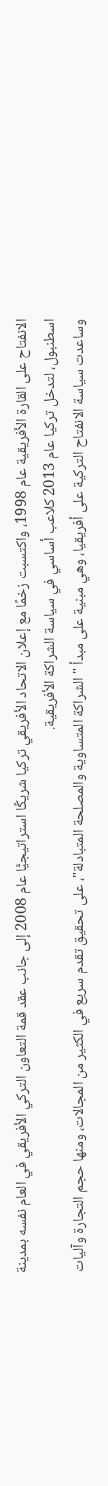الانفتاح على القارة الأفريقية عام 1998، واكتسبت زخمًا مع إعلان الاتحاد الأفريقي تركيا شريكًا استراتيجيًّا عام 2008 إلى جانب عقد قمة التعاون التركي الأفريقي في العام نفسه بمدينة اسطنبول، لتدخل تركيا عام 2013 كلاعب أساسي في سياسة الشراكة الأفريقية.
وساعدت سياسة الانفتاح التركية على أفريقيا، وهي مبنية على مبدأ "الشراكة المتساوية والمصلحة المتبادلة"، على تحقيق تقدم سريع في الكثير من المجالات، ومنها حجم التجارة وآليات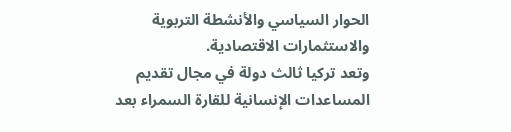الحوار السياسي والأنشطة التربوية والاستثمارات الاقتصادية.
وتعد تركيا ثالث دولة في مجال تقديم المساعدات الإنسانية للقارة السمراء بعد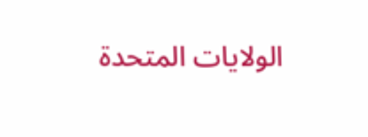الولايات المتحدة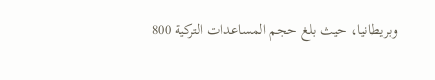وبريطانيا، حيث بلغ حجم المساعدات التركية 800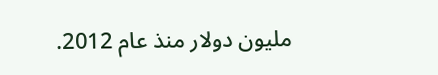مليون دولار منذ عام 2012.